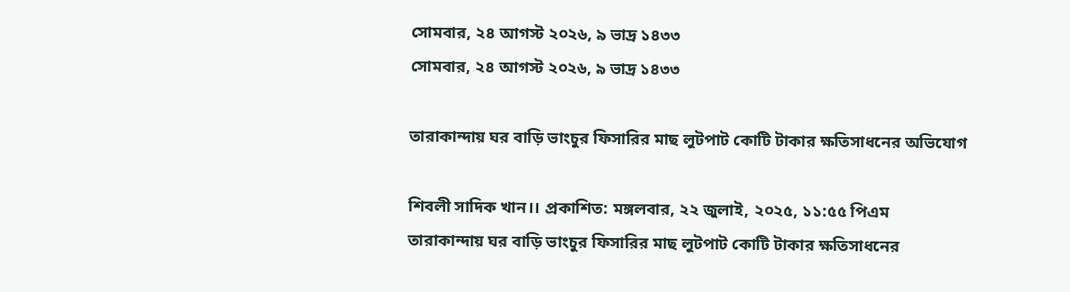সোমবার, ২৪ আগস্ট ২০২৬, ৯ ভাদ্র ১৪৩৩
সোমবার, ২৪ আগস্ট ২০২৬, ৯ ভাদ্র ১৪৩৩

তারাকান্দায় ঘর বাড়ি ভাংচুর ফিসারির মাছ লুটপাট কোটি টাকার ক্ষতিসাধনের অভিযোগ

শিবলী সাদিক খান।। প্রকাশিত: মঙ্গলবার, ২২ জুলাই, ২০২৫, ১১:৫৫ পিএম
তারাকান্দায় ঘর বাড়ি ভাংচুর ফিসারির মাছ লুটপাট কোটি টাকার ক্ষতিসাধনের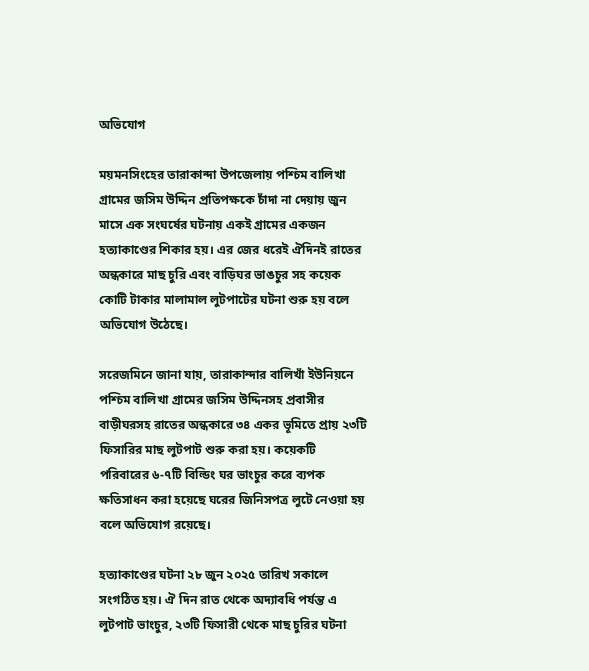অভিযোগ

ময়মনসিংহের তারাকান্দা উপজেলায় পশ্চিম বালিখা গ্রামের জসিম উদ্দিন প্রতিপক্ষকে চাঁদা না দেয়ায় জুন মাসে এক সংঘর্ষের ঘটনায় একই গ্রামের একজন হত্যাকাণ্ডের শিকার হয়। এর জের ধরেই ঐদিনই রাতের অন্ধকারে মাছ চুরি এবং বাড়িঘর ভাঙচুর সহ কয়েক কোটি টাকার মালামাল লুটপাটের ঘটনা শুরু হয় বলে অভিযোগ উঠেছে।

সরেজমিনে জানা যায়, তারাকান্দার বালিখাঁ ইউনিয়নে পশ্চিম বালিখা গ্রামের জসিম উদ্দিনসহ প্রবাসীর বাড়ীঘরসহ রাতের অন্ধকারে ৩৪ একর ভূমিতে প্রায় ২৩টি ফিসারির মাছ লুটপাট শুরু করা হয়। কয়েকটি পরিবারের ৬-৭টি বিল্ডিং ঘর ভাংচুর করে ব্যপক ক্ষতিসাধন করা হয়েছে ঘরের জিনিসপত্র লুটে নেওয়া হয় বলে অভিযোগ রয়েছে।

হত্যাকাণ্ডের ঘটনা ২৮ জুন ২০২৫ তারিখ সকালে সংগঠিত হয়। ঐ দিন রাত থেকে অদ্যাবধি পর্যন্ত এ লুটপাট ভাংচুর, ২৩টি ফিসারী থেকে মাছ চুরির ঘটনা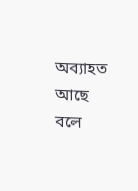অব্যাহত আছে বলে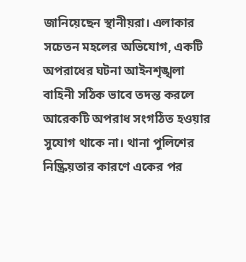জানিয়েছেন স্থানীয়রা। এলাকার সচেতন মহলের অভিযোগ, একটি অপরাধের ঘটনা আইনশৃঙ্খলা বাহিনী সঠিক ভাবে তদন্ত করলে আরেকটি অপরাধ সংগঠিত হওয়ার সুযোগ থাকে না। থানা পুলিশের নিষ্ক্রিয়তার কারণে একের পর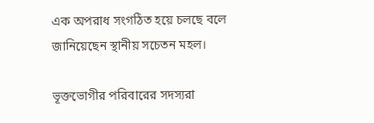এক অপরাধ সংগঠিত হয়ে চলছে বলে জানিয়েছেন স্থানীয় সচেতন মহল।

ভূক্তভোগীর পরিবারের সদস্যরা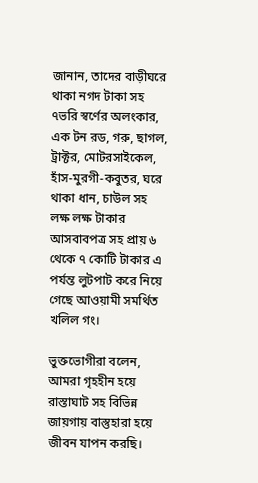জানান, তাদের বাড়ীঘরে থাকা নগদ টাকা সহ ৭ভরি স্বর্ণের অলংকার, এক টন রড, গরু, ছাগল, ট্রাক্টর, মোটরসাইকেল, হাঁস-মুরগী-কবুতর, ঘরে থাকা ধান, চাউল সহ লক্ষ লক্ষ টাকার আসবাবপত্র সহ প্রায় ৬ থেকে ৭ কোটি টাকার এ পর্যন্ত লুটপাট করে নিয়ে গেছে আওয়ামী সমর্থিত খলিল গং।

ভুক্তভোগীরা বলেন, আমরা গৃহহীন হয়ে রাস্তাঘাট সহ বিভিন্ন জায়গায় বাস্তুহারা হয়ে জীবন যাপন করছি।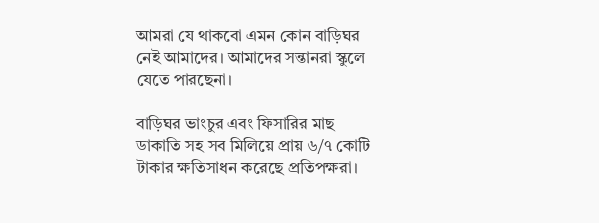আমরা যে থাকবো এমন কোন বাড়িঘর নেই আমাদের। আমাদের সন্তানরা স্কুলে যেতে পারছেনা।

বাড়িঘর ভাংচুর এবং ফিসারির মাছ ডাকাতি সহ সব মিলিয়ে প্রায় ৬/৭ কোটি টাকার ক্ষতিসাধন করেছে প্রতিপক্ষরা।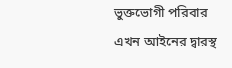ভুক্তভোগী পরিবার এখন আইনের দ্বারস্থ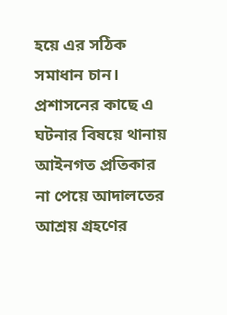হয়ে এর সঠিক সমাধান চান। প্রশাসনের কাছে এ ঘটনার বিষয়ে থানায় আইনগত প্রতিকার না পেয়ে আদালতের আশ্রয় গ্রহণের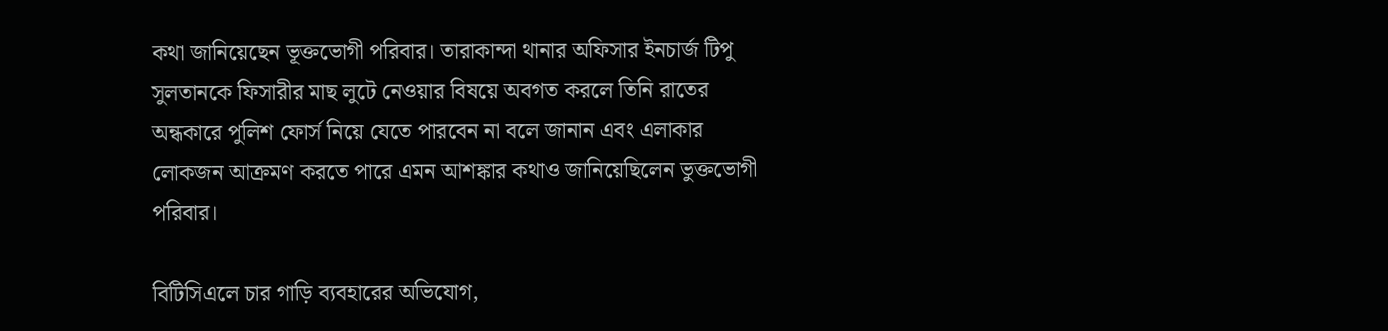কথা জানিয়েছেন ভূক্তভোগী পরিবার। তারাকান্দা থানার অফিসার ইনচার্জ টিপু সুলতানকে ফিসারীর মাছ লুটে নেওয়ার বিষয়ে অবগত করলে তিনি রাতের অন্ধকারে পুলিশ ফোর্স নিয়ে যেতে পারবেন না বলে জানান এবং এলাকার লোকজন আক্রমণ করতে পারে এমন আশঙ্কার কথাও জানিয়েছিলেন ভুক্তভোগী পরিবার।

বিটিসিএলে চার গাড়ি ব্যবহারের অভিযোগ,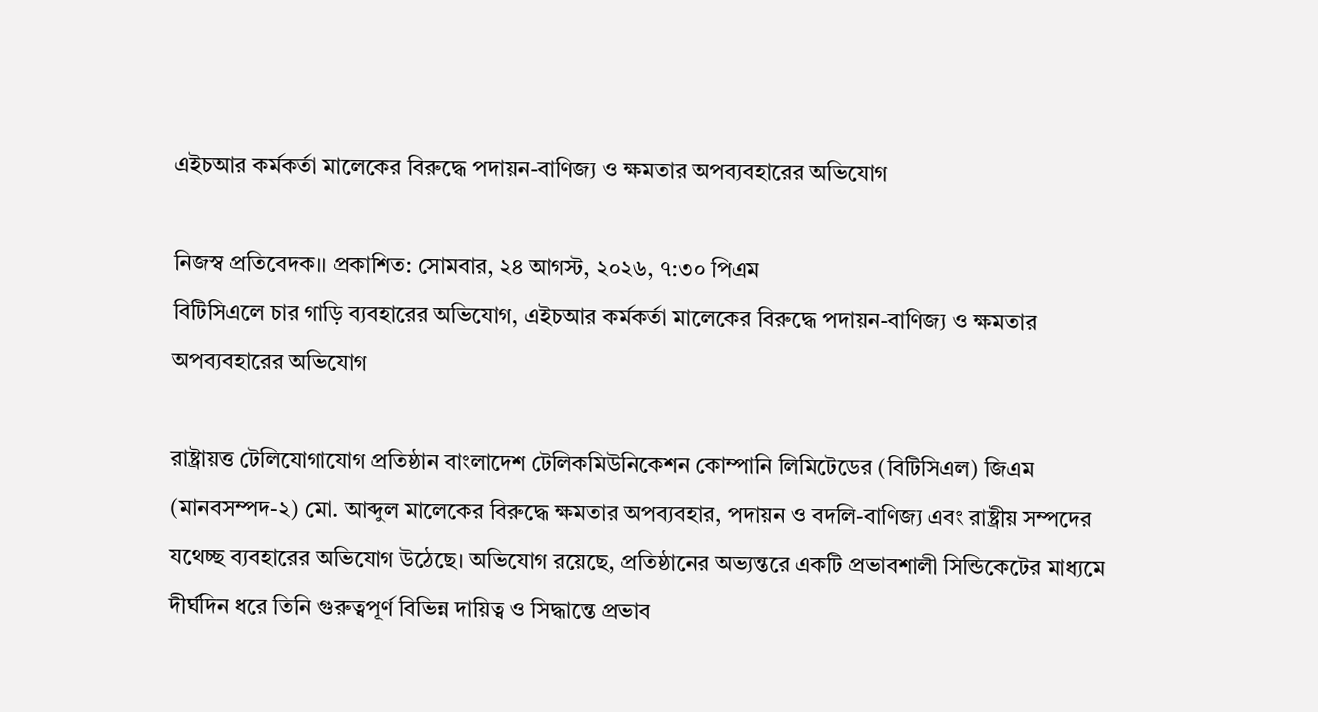এইচআর কর্মকর্তা মালেকের বিরুদ্ধে পদায়ন-বাণিজ্য ও ক্ষমতার অপব্যবহারের অভিযোগ

নিজস্ব প্রতিবেদক।। প্রকাশিত: সোমবার, ২৪ আগস্ট, ২০২৬, ৭:৩০ পিএম
বিটিসিএলে চার গাড়ি ব্যবহারের অভিযোগ, এইচআর কর্মকর্তা মালেকের বিরুদ্ধে পদায়ন-বাণিজ্য ও ক্ষমতার অপব্যবহারের অভিযোগ

রাষ্ট্রায়ত্ত টেলিযোগাযোগ প্রতিষ্ঠান বাংলাদেশ টেলিকমিউনিকেশন কোম্পানি লিমিটেডের (বিটিসিএল) জিএম (মানবসম্পদ-২) মো. আব্দুল মালেকের বিরুদ্ধে ক্ষমতার অপব্যবহার, পদায়ন ও বদলি-বাণিজ্য এবং রাষ্ট্রীয় সম্পদের যথেচ্ছ ব্যবহারের অভিযোগ উঠেছে। অভিযোগ রয়েছে, প্রতিষ্ঠানের অভ্যন্তরে একটি প্রভাবশালী সিন্ডিকেটের মাধ্যমে দীর্ঘদিন ধরে তিনি গুরুত্বপূর্ণ বিভিন্ন দায়িত্ব ও সিদ্ধান্তে প্রভাব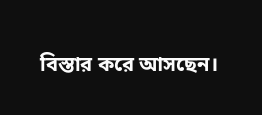বিস্তার করে আসছেন।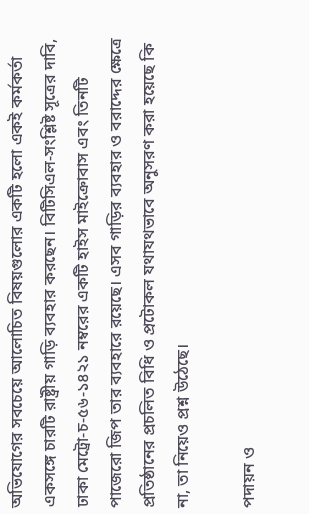অভিযোগের সবচেয়ে আলোচিত বিষয়গুলোর একটি হলো একই কর্মকর্তা একসঙ্গে চারটি রাষ্ট্রীয় গাড়ি ব্যবহার করছেন। বিটিসিএল-সংশ্লিষ্ট সূত্রের দাবি, ঢাকা মেট্রো-চ-৫৬-১৪২১ নম্বরের একটি হাইস মাইক্রোবাস এবং তিনটি পাজেরো জিপ তার ব্যবহারে রয়েছে। এসব গাড়ির ব্যবহার ও বরাদ্দের ক্ষেত্রে প্রতিষ্ঠানের প্রচলিত বিধি ও প্রটোকল যথাযথভাবে অনুসরণ করা হয়েছে কি না, তা নিয়েও প্রশ্ন উঠেছে।

পদায়ন ও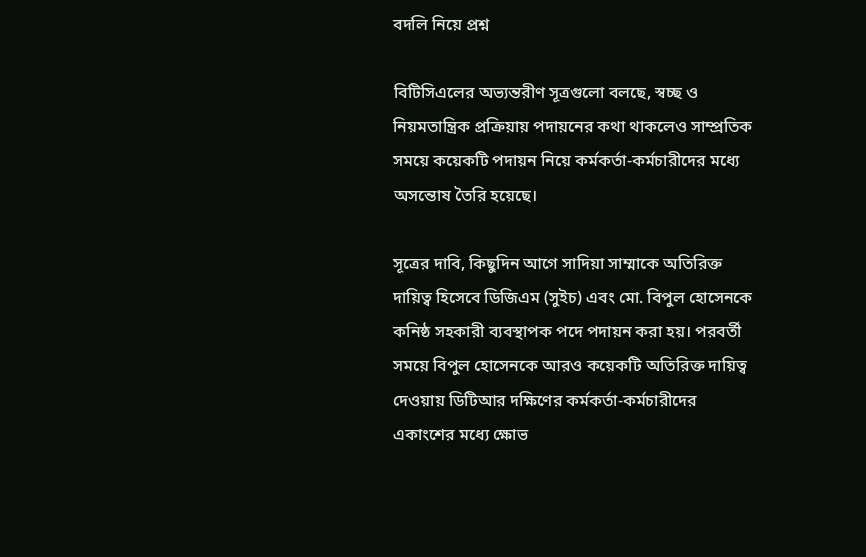বদলি নিয়ে প্রশ্ন

বিটিসিএলের অভ্যন্তরীণ সূত্রগুলো বলছে, স্বচ্ছ ও নিয়মতান্ত্রিক প্রক্রিয়ায় পদায়নের কথা থাকলেও সাম্প্রতিক সময়ে কয়েকটি পদায়ন নিয়ে কর্মকর্তা-কর্মচারীদের মধ্যে অসন্তোষ তৈরি হয়েছে।

সূত্রের দাবি, কিছুদিন আগে সাদিয়া সাম্মাকে অতিরিক্ত দায়িত্ব হিসেবে ডিজিএম (সুইচ) এবং মো. বিপুল হোসেনকে কনিষ্ঠ সহকারী ব্যবস্থাপক পদে পদায়ন করা হয়। পরবর্তী সময়ে বিপুল হোসেনকে আরও কয়েকটি অতিরিক্ত দায়িত্ব দেওয়ায় ডিটিআর দক্ষিণের কর্মকর্তা-কর্মচারীদের একাংশের মধ্যে ক্ষোভ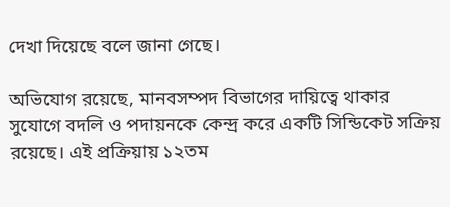দেখা দিয়েছে বলে জানা গেছে।

অভিযোগ রয়েছে, মানবসম্পদ বিভাগের দায়িত্বে থাকার সুযোগে বদলি ও পদায়নকে কেন্দ্র করে একটি সিন্ডিকেট সক্রিয় রয়েছে। এই প্রক্রিয়ায় ১২তম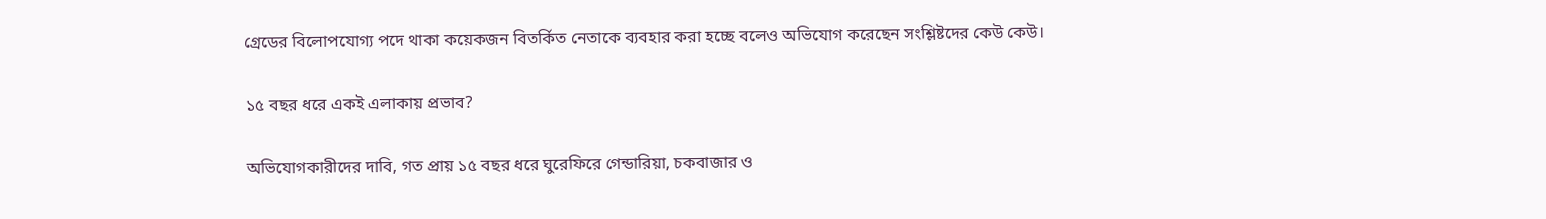গ্রেডের বিলোপযোগ্য পদে থাকা কয়েকজন বিতর্কিত নেতাকে ব্যবহার করা হচ্ছে বলেও অভিযোগ করেছেন সংশ্লিষ্টদের কেউ কেউ।

১৫ বছর ধরে একই এলাকায় প্রভাব?

অভিযোগকারীদের দাবি, গত প্রায় ১৫ বছর ধরে ঘুরেফিরে গেন্ডারিয়া, চকবাজার ও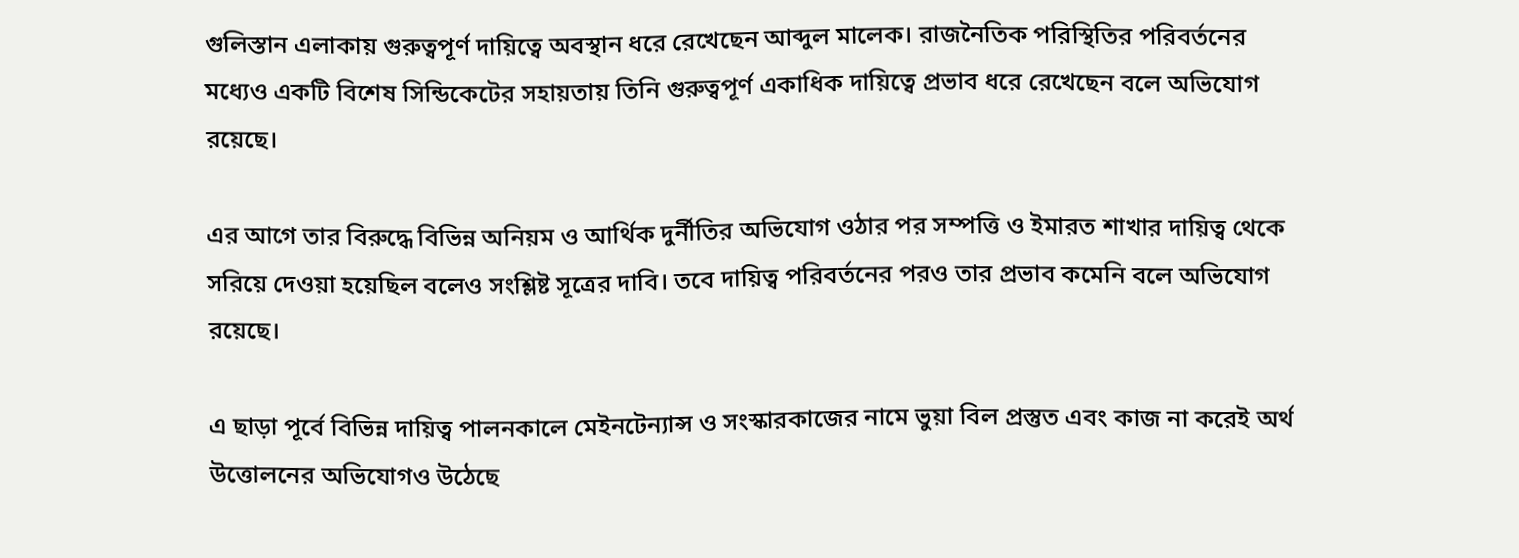গুলিস্তান এলাকায় গুরুত্বপূর্ণ দায়িত্বে অবস্থান ধরে রেখেছেন আব্দুল মালেক। রাজনৈতিক পরিস্থিতির পরিবর্তনের মধ্যেও একটি বিশেষ সিন্ডিকেটের সহায়তায় তিনি গুরুত্বপূর্ণ একাধিক দায়িত্বে প্রভাব ধরে রেখেছেন বলে অভিযোগ রয়েছে।

এর আগে তার বিরুদ্ধে বিভিন্ন অনিয়ম ও আর্থিক দুর্নীতির অভিযোগ ওঠার পর সম্পত্তি ও ইমারত শাখার দায়িত্ব থেকে সরিয়ে দেওয়া হয়েছিল বলেও সংশ্লিষ্ট সূত্রের দাবি। তবে দায়িত্ব পরিবর্তনের পরও তার প্রভাব কমেনি বলে অভিযোগ রয়েছে।

এ ছাড়া পূর্বে বিভিন্ন দায়িত্ব পালনকালে মেইনটেন্যান্স ও সংস্কারকাজের নামে ভুয়া বিল প্রস্তুত এবং কাজ না করেই অর্থ উত্তোলনের অভিযোগও উঠেছে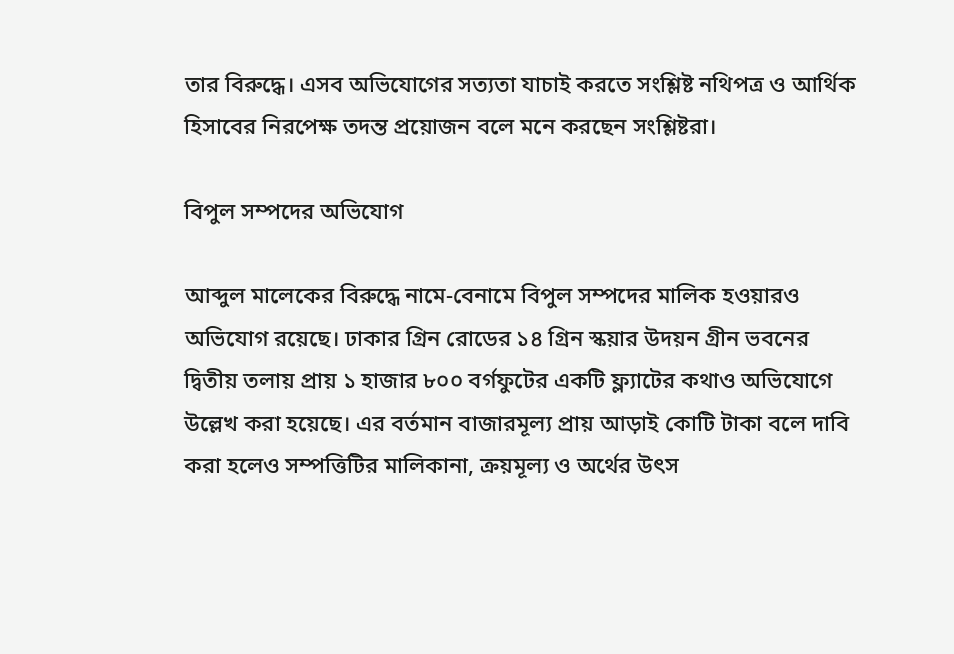তার বিরুদ্ধে। এসব অভিযোগের সত্যতা যাচাই করতে সংশ্লিষ্ট নথিপত্র ও আর্থিক হিসাবের নিরপেক্ষ তদন্ত প্রয়োজন বলে মনে করছেন সংশ্লিষ্টরা।

বিপুল সম্পদের অভিযোগ

আব্দুল মালেকের বিরুদ্ধে নামে-বেনামে বিপুল সম্পদের মালিক হওয়ারও অভিযোগ রয়েছে। ঢাকার গ্রিন রোডের ১৪ গ্রিন স্কয়ার উদয়ন গ্রীন ভবনের দ্বিতীয় তলায় প্রায় ১ হাজার ৮০০ বর্গফুটের একটি ফ্ল্যাটের কথাও অভিযোগে উল্লেখ করা হয়েছে। এর বর্তমান বাজারমূল্য প্রায় আড়াই কোটি টাকা বলে দাবি করা হলেও সম্পত্তিটির মালিকানা, ক্রয়মূল্য ও অর্থের উৎস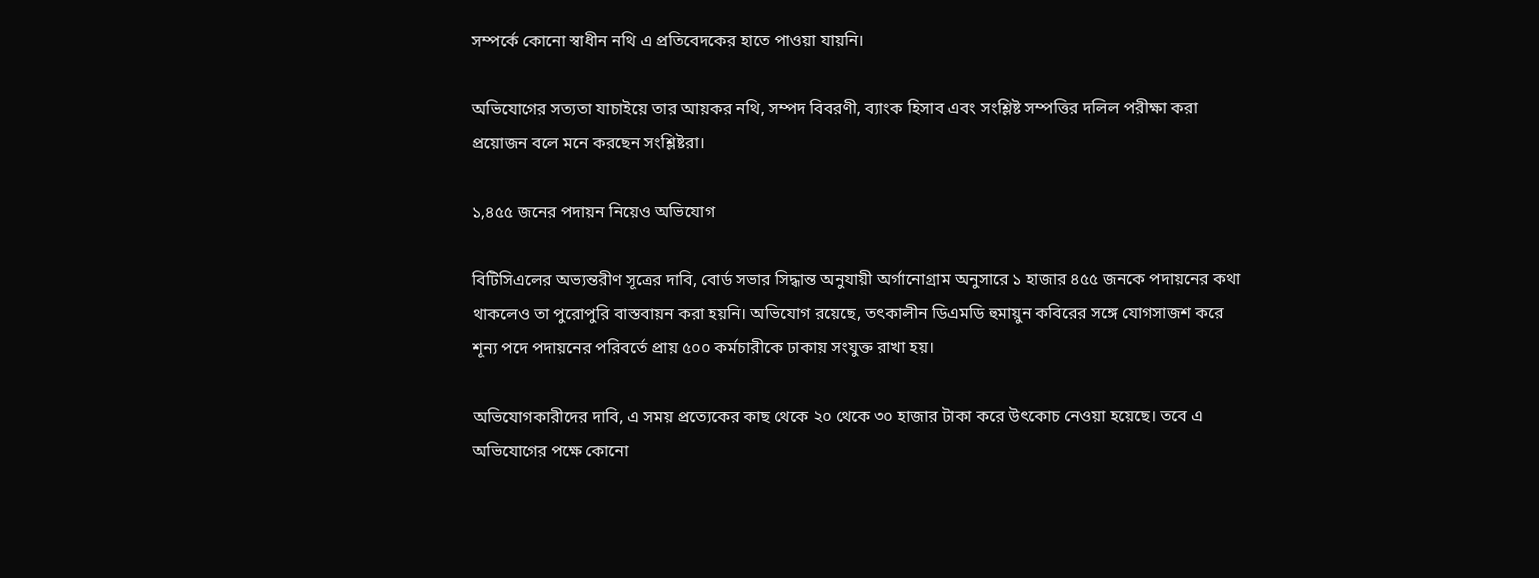সম্পর্কে কোনো স্বাধীন নথি এ প্রতিবেদকের হাতে পাওয়া যায়নি।

অভিযোগের সত্যতা যাচাইয়ে তার আয়কর নথি, সম্পদ বিবরণী, ব্যাংক হিসাব এবং সংশ্লিষ্ট সম্পত্তির দলিল পরীক্ষা করা প্রয়োজন বলে মনে করছেন সংশ্লিষ্টরা।

১,৪৫৫ জনের পদায়ন নিয়েও অভিযোগ

বিটিসিএলের অভ্যন্তরীণ সূত্রের দাবি, বোর্ড সভার সিদ্ধান্ত অনুযায়ী অর্গানোগ্রাম অনুসারে ১ হাজার ৪৫৫ জনকে পদায়নের কথা থাকলেও তা পুরোপুরি বাস্তবায়ন করা হয়নি। অভিযোগ রয়েছে, তৎকালীন ডিএমডি হুমায়ুন কবিরের সঙ্গে যোগসাজশ করে শূন্য পদে পদায়নের পরিবর্তে প্রায় ৫০০ কর্মচারীকে ঢাকায় সংযুক্ত রাখা হয়।

অভিযোগকারীদের দাবি, এ সময় প্রত্যেকের কাছ থেকে ২০ থেকে ৩০ হাজার টাকা করে উৎকোচ নেওয়া হয়েছে। তবে এ অভিযোগের পক্ষে কোনো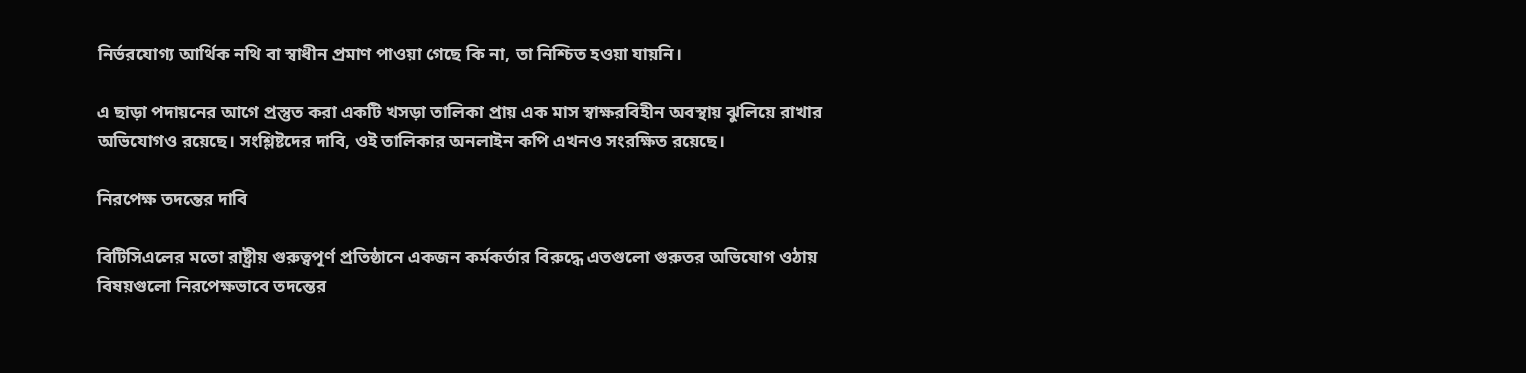নির্ভরযোগ্য আর্থিক নথি বা স্বাধীন প্রমাণ পাওয়া গেছে কি না, তা নিশ্চিত হওয়া যায়নি।

এ ছাড়া পদায়নের আগে প্রস্তুত করা একটি খসড়া তালিকা প্রায় এক মাস স্বাক্ষরবিহীন অবস্থায় ঝুলিয়ে রাখার অভিযোগও রয়েছে। সংশ্লিষ্টদের দাবি, ওই তালিকার অনলাইন কপি এখনও সংরক্ষিত রয়েছে।

নিরপেক্ষ তদন্তের দাবি

বিটিসিএলের মতো রাষ্ট্রীয় গুরুত্বপূর্ণ প্রতিষ্ঠানে একজন কর্মকর্তার বিরুদ্ধে এতগুলো গুরুতর অভিযোগ ওঠায় বিষয়গুলো নিরপেক্ষভাবে তদন্তের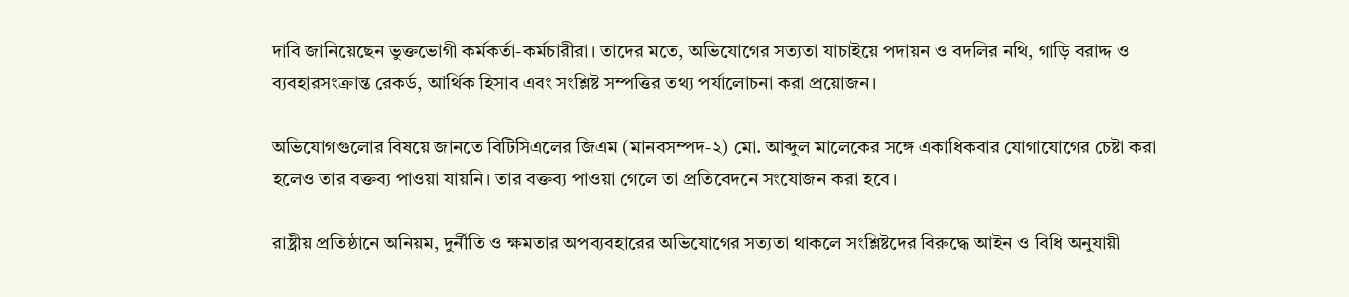দাবি জানিয়েছেন ভুক্তভোগী কর্মকর্তা-কর্মচারীরা। তাদের মতে, অভিযোগের সত্যতা যাচাইয়ে পদায়ন ও বদলির নথি, গাড়ি বরাদ্দ ও ব্যবহারসংক্রান্ত রেকর্ড, আর্থিক হিসাব এবং সংশ্লিষ্ট সম্পত্তির তথ্য পর্যালোচনা করা প্রয়োজন।

অভিযোগগুলোর বিষয়ে জানতে বিটিসিএলের জিএম (মানবসম্পদ-২) মো. আব্দুল মালেকের সঙ্গে একাধিকবার যোগাযোগের চেষ্টা করা হলেও তার বক্তব্য পাওয়া যায়নি। তার বক্তব্য পাওয়া গেলে তা প্রতিবেদনে সংযোজন করা হবে।

রাষ্ট্রীয় প্রতিষ্ঠানে অনিয়ম, দুর্নীতি ও ক্ষমতার অপব্যবহারের অভিযোগের সত্যতা থাকলে সংশ্লিষ্টদের বিরুদ্ধে আইন ও বিধি অনুযায়ী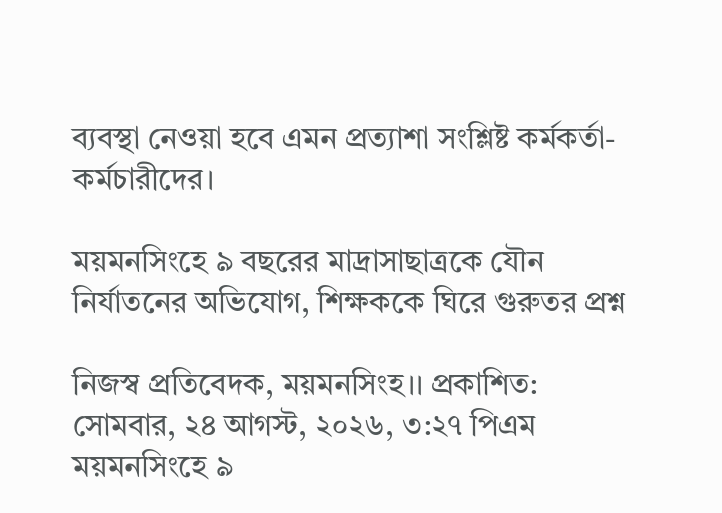ব্যবস্থা নেওয়া হবে এমন প্রত্যাশা সংশ্লিষ্ট কর্মকর্তা-কর্মচারীদের।

ময়মনসিংহে ৯ বছরের মাদ্রাসাছাত্রকে যৌন নির্যাতনের অভিযোগ, শিক্ষককে ঘিরে গুরুতর প্রশ্ন

নিজস্ব প্রতিবেদক, ময়মনসিংহ।। প্রকাশিত: সোমবার, ২৪ আগস্ট, ২০২৬, ৩:২৭ পিএম
ময়মনসিংহে ৯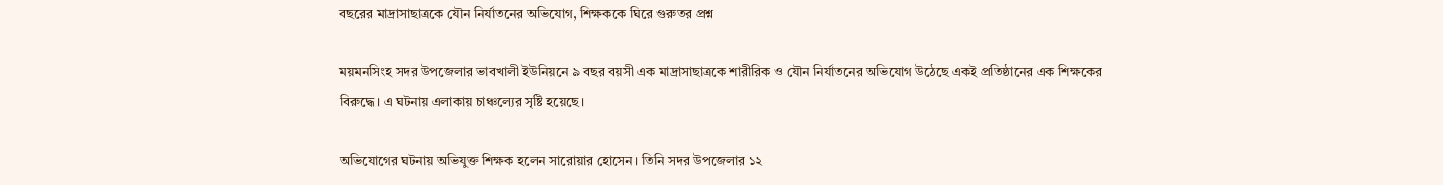বছরের মাদ্রাসাছাত্রকে যৌন নির্যাতনের অভিযোগ, শিক্ষককে ঘিরে গুরুতর প্রশ্ন

ময়মনসিংহ সদর উপজেলার ভাবখালী ইউনিয়নে ৯ বছর বয়সী এক মাদ্রাসাছাত্রকে শারীরিক ও যৌন নির্যাতনের অভিযোগ উঠেছে একই প্রতিষ্ঠানের এক শিক্ষকের বিরুদ্ধে। এ ঘটনায় এলাকায় চাঞ্চল্যের সৃষ্টি হয়েছে।

অভিযোগের ঘটনায় অভিযুক্ত শিক্ষক হলেন সারোয়ার হোসেন। তিনি সদর উপজেলার ১২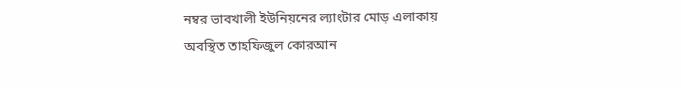নম্বর ভাবখালী ইউনিয়নের ল্যাংটার মোড় এলাকায় অবস্থিত তাহফিজুল কোরআন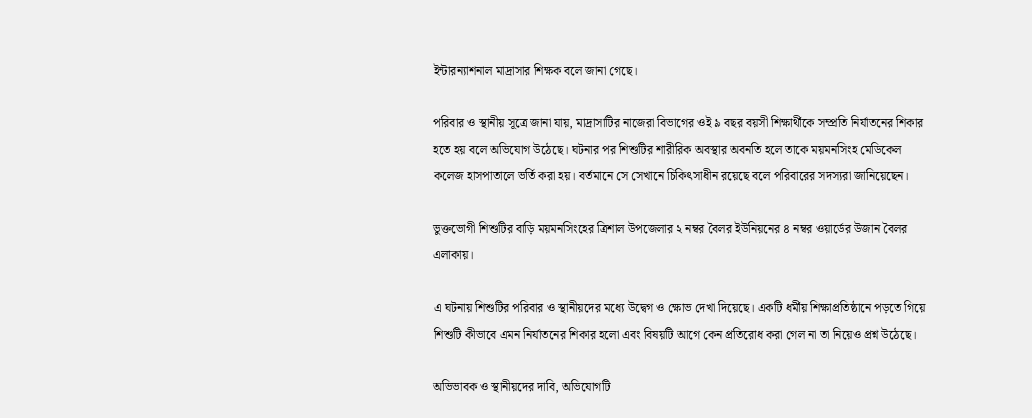ইন্টারন্যাশনাল মাদ্রাসার শিক্ষক বলে জানা গেছে।

পরিবার ও স্থানীয় সূত্রে জানা যায়, মাদ্রাসাটির নাজেরা বিভাগের ওই ৯ বছর বয়সী শিক্ষার্থীকে সম্প্রতি নির্যাতনের শিকার হতে হয় বলে অভিযোগ উঠেছে। ঘটনার পর শিশুটির শারীরিক অবস্থার অবনতি হলে তাকে ময়মনসিংহ মেডিকেল কলেজ হাসপাতালে ভর্তি করা হয়। বর্তমানে সে সেখানে চিকিৎসাধীন রয়েছে বলে পরিবারের সদস্যরা জানিয়েছেন।

ভুক্তভোগী শিশুটির বাড়ি ময়মনসিংহের ত্রিশাল উপজেলার ২ নম্বর বৈলর ইউনিয়নের ৪ নম্বর ওয়ার্ডের উজান বৈলর এলাকায়।

এ ঘটনায় শিশুটির পরিবার ও স্থানীয়দের মধ্যে উদ্বেগ ও ক্ষোভ দেখা দিয়েছে। একটি ধর্মীয় শিক্ষাপ্রতিষ্ঠানে পড়তে গিয়ে শিশুটি কীভাবে এমন নির্যাতনের শিকার হলো এবং বিষয়টি আগে কেন প্রতিরোধ করা গেল না তা নিয়েও প্রশ্ন উঠেছে।

অভিভাবক ও স্থানীয়দের দাবি, অভিযোগটি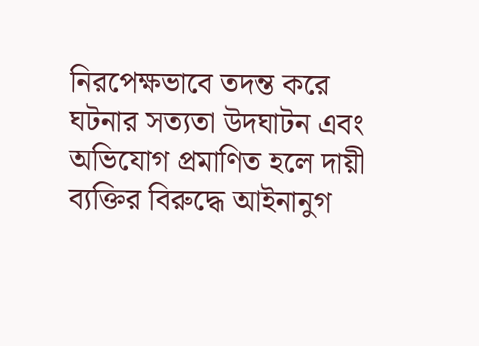নিরপেক্ষভাবে তদন্ত করে ঘটনার সত্যতা উদঘাটন এবং অভিযোগ প্রমাণিত হলে দায়ী ব্যক্তির বিরুদ্ধে আইনানুগ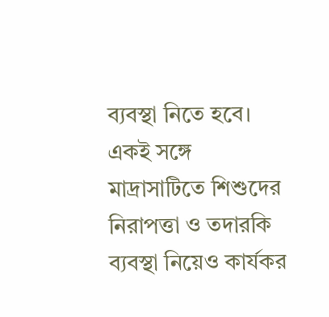ব্যবস্থা নিতে হবে। একই সঙ্গে মাদ্রাসাটিতে শিশুদের নিরাপত্তা ও তদারকি ব্যবস্থা নিয়েও কার্যকর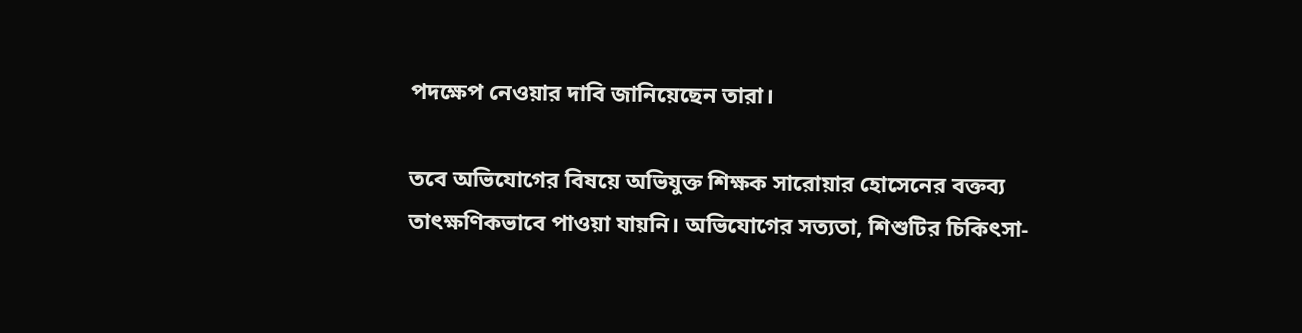পদক্ষেপ নেওয়ার দাবি জানিয়েছেন তারা।

তবে অভিযোগের বিষয়ে অভিযুক্ত শিক্ষক সারোয়ার হোসেনের বক্তব্য তাৎক্ষণিকভাবে পাওয়া যায়নি। অভিযোগের সত্যতা, শিশুটির চিকিৎসা-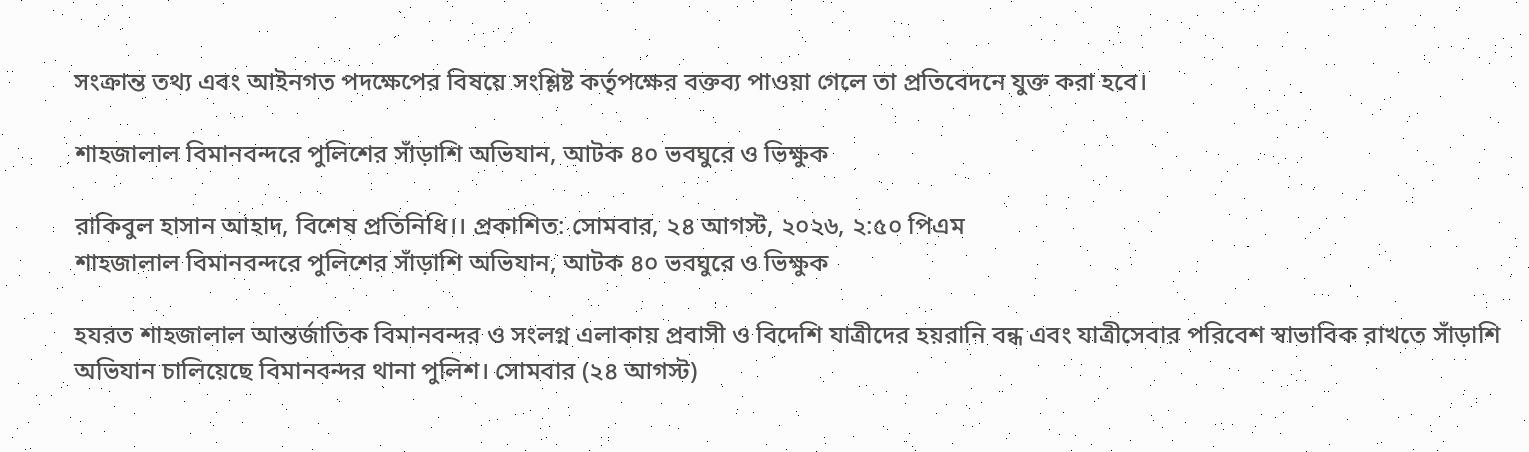সংক্রান্ত তথ্য এবং আইনগত পদক্ষেপের বিষয়ে সংশ্লিষ্ট কর্তৃপক্ষের বক্তব্য পাওয়া গেলে তা প্রতিবেদনে যুক্ত করা হবে।

শাহজালাল বিমানবন্দরে পুলিশের সাঁড়াশি অভিযান, আটক ৪০ ভবঘুরে ও ভিক্ষুক

রাকিবুল হাসান আহাদ, বিশেষ প্রতিনিধি।। প্রকাশিত: সোমবার, ২৪ আগস্ট, ২০২৬, ২:৫০ পিএম
শাহজালাল বিমানবন্দরে পুলিশের সাঁড়াশি অভিযান, আটক ৪০ ভবঘুরে ও ভিক্ষুক

হযরত শাহজালাল আন্তর্জাতিক বিমানবন্দর ও সংলগ্ন এলাকায় প্রবাসী ও বিদেশি যাত্রীদের হয়রানি বন্ধ এবং যাত্রীসেবার পরিবেশ স্বাভাবিক রাখতে সাঁড়াশি অভিযান চালিয়েছে বিমানবন্দর থানা পুলিশ। সোমবার (২৪ আগস্ট)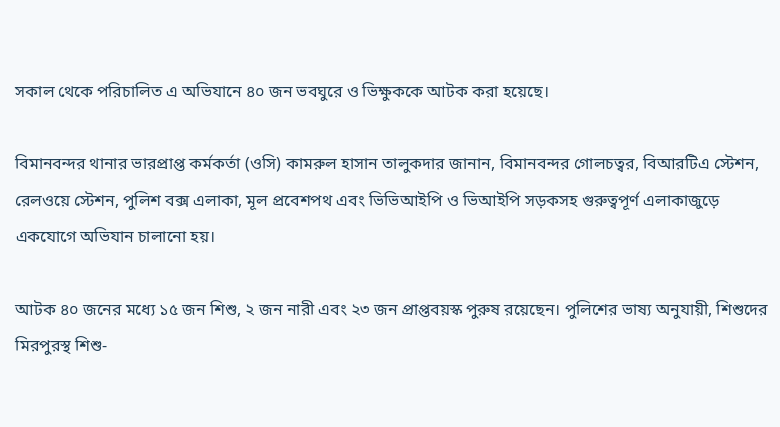সকাল থেকে পরিচালিত এ অভিযানে ৪০ জন ভবঘুরে ও ভিক্ষুককে আটক করা হয়েছে।

বিমানবন্দর থানার ভারপ্রাপ্ত কর্মকর্তা (ওসি) কামরুল হাসান তালুকদার জানান, বিমানবন্দর গোলচত্বর, বিআরটিএ স্টেশন, রেলওয়ে স্টেশন, পুলিশ বক্স এলাকা, মূল প্রবেশপথ এবং ভিভিআইপি ও ভিআইপি সড়কসহ গুরুত্বপূর্ণ এলাকাজুড়ে একযোগে অভিযান চালানো হয়।

আটক ৪০ জনের মধ্যে ১৫ জন শিশু, ২ জন নারী এবং ২৩ জন প্রাপ্তবয়স্ক পুরুষ রয়েছেন। পুলিশের ভাষ্য অনুযায়ী, শিশুদের মিরপুরস্থ শিশু-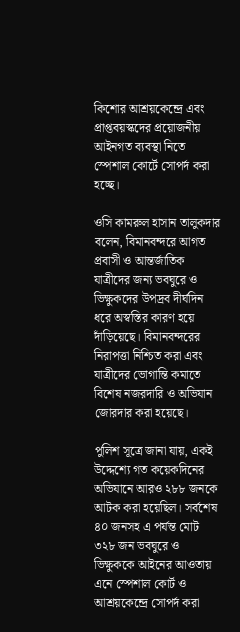কিশোর আশ্রয়কেন্দ্রে এবং প্রাপ্তবয়স্কদের প্রয়োজনীয় আইনগত ব্যবস্থা নিতে স্পেশাল কোর্টে সোপর্দ করা হচ্ছে।

ওসি কামরুল হাসান তালুকদার বলেন, বিমানবন্দরে আগত প্রবাসী ও আন্তর্জাতিক যাত্রীদের জন্য ভবঘুরে ও ভিক্ষুকদের উপদ্রব দীর্ঘদিন ধরে অস্বস্তির কারণ হয়ে দাঁড়িয়েছে। বিমানবন্দরের নিরাপত্তা নিশ্চিত করা এবং যাত্রীদের ভোগান্তি কমাতে বিশেষ নজরদারি ও অভিযান জোরদার করা হয়েছে।

পুলিশ সূত্রে জানা যায়, একই উদ্দেশ্যে গত কয়েকদিনের অভিযানে আরও ২৮৮ জনকে আটক করা হয়েছিল। সর্বশেষ ৪০ জনসহ এ পর্যন্ত মোট ৩২৮ জন ভবঘুরে ও ভিক্ষুককে আইনের আওতায় এনে স্পেশাল কোর্ট ও আশ্রয়কেন্দ্রে সোপর্দ করা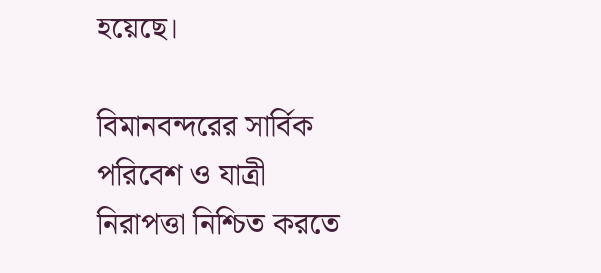হয়েছে।

বিমানবন্দরের সার্বিক পরিবেশ ও যাত্রী নিরাপত্তা নিশ্চিত করতে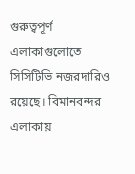গুরুত্বপূর্ণ এলাকাগুলোতে সিসিটিভি নজরদারিও রয়েছে। বিমানবন্দর এলাকায়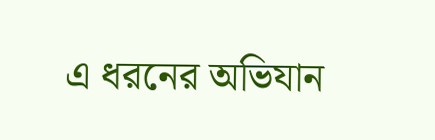এ ধরনের অভিযান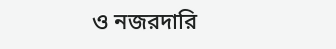ও নজরদারি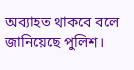অব্যাহত থাকবে বলে জানিয়েছে পুলিশ।